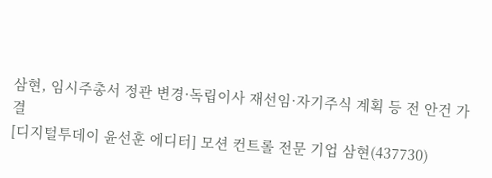삼현, 임시주총서 정관 변경·독립이사 재선임·자기주식 계획 등 전 안건 가결
[디지털투데이 윤선훈 에디터] 모션 컨트롤 전문 기업 삼현(437730)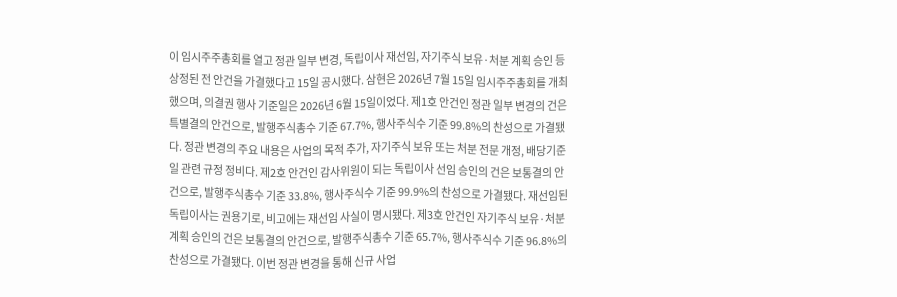이 임시주주총회를 열고 정관 일부 변경, 독립이사 재선임, 자기주식 보유·처분 계획 승인 등 상정된 전 안건을 가결했다고 15일 공시했다. 삼현은 2026년 7월 15일 임시주주총회를 개최했으며, 의결권 행사 기준일은 2026년 6월 15일이었다. 제1호 안건인 정관 일부 변경의 건은 특별결의 안건으로, 발행주식총수 기준 67.7%, 행사주식수 기준 99.8%의 찬성으로 가결됐다. 정관 변경의 주요 내용은 사업의 목적 추가, 자기주식 보유 또는 처분 전문 개정, 배당기준일 관련 규정 정비다. 제2호 안건인 감사위원이 되는 독립이사 선임 승인의 건은 보통결의 안건으로, 발행주식총수 기준 33.8%, 행사주식수 기준 99.9%의 찬성으로 가결됐다. 재선임된 독립이사는 권용기로, 비고에는 재선임 사실이 명시됐다. 제3호 안건인 자기주식 보유·처분 계획 승인의 건은 보통결의 안건으로, 발행주식총수 기준 65.7%, 행사주식수 기준 96.8%의 찬성으로 가결됐다. 이번 정관 변경을 통해 신규 사업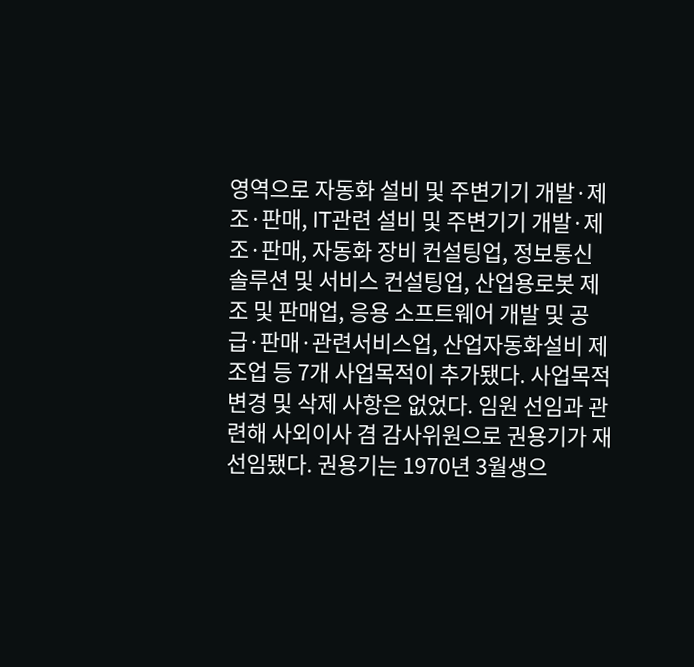영역으로 자동화 설비 및 주변기기 개발·제조·판매, IT관련 설비 및 주변기기 개발·제조·판매, 자동화 장비 컨설팅업, 정보통신 솔루션 및 서비스 컨설팅업, 산업용로봇 제조 및 판매업, 응용 소프트웨어 개발 및 공급·판매·관련서비스업, 산업자동화설비 제조업 등 7개 사업목적이 추가됐다. 사업목적 변경 및 삭제 사항은 없었다. 임원 선임과 관련해 사외이사 겸 감사위원으로 권용기가 재선임됐다. 권용기는 1970년 3월생으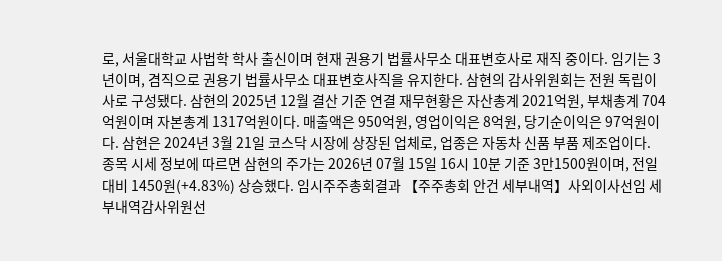로, 서울대학교 사법학 학사 출신이며 현재 권용기 법률사무소 대표변호사로 재직 중이다. 임기는 3년이며, 겸직으로 권용기 법률사무소 대표변호사직을 유지한다. 삼현의 감사위원회는 전원 독립이사로 구성됐다. 삼현의 2025년 12월 결산 기준 연결 재무현황은 자산총계 2021억원, 부채총계 704억원이며 자본총계 1317억원이다. 매출액은 950억원, 영업이익은 8억원, 당기순이익은 97억원이다. 삼현은 2024년 3월 21일 코스닥 시장에 상장된 업체로, 업종은 자동차 신품 부품 제조업이다. 종목 시세 정보에 따르면 삼현의 주가는 2026년 07월 15일 16시 10분 기준 3만1500원이며, 전일 대비 1450원(+4.83%) 상승했다. 임시주주총회결과 【주주총회 안건 세부내역】사외이사선임 세부내역감사위원선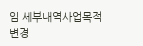임 세부내역사업목적 변경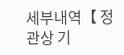세부내역【 정관상 기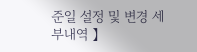준일 설정 및 변경 세부내역 】